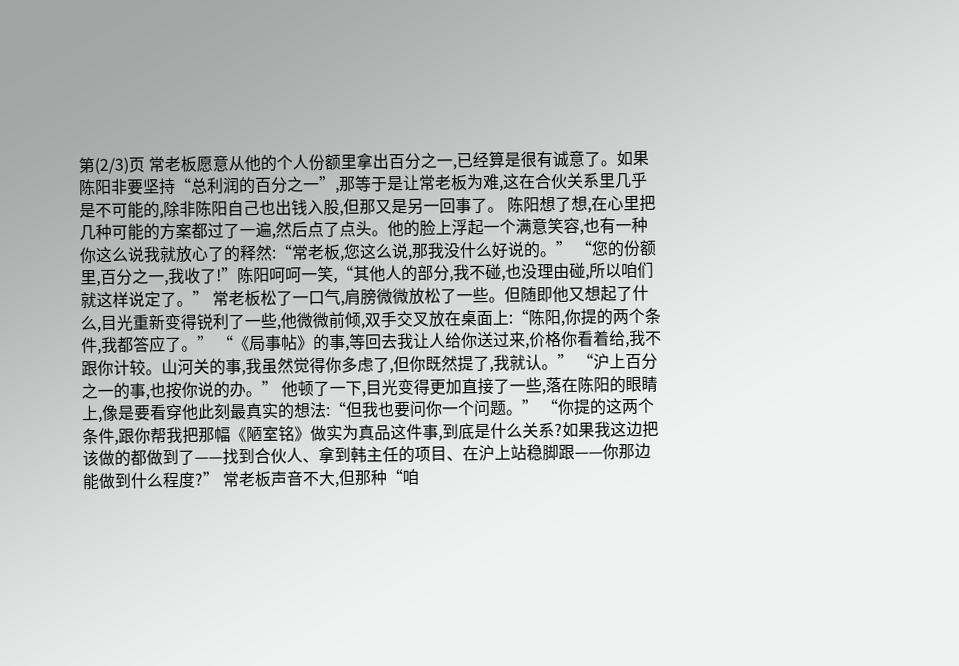第(2/3)页 常老板愿意从他的个人份额里拿出百分之一,已经算是很有诚意了。如果陈阳非要坚持“总利润的百分之一”,那等于是让常老板为难,这在合伙关系里几乎是不可能的,除非陈阳自己也出钱入股,但那又是另一回事了。 陈阳想了想,在心里把几种可能的方案都过了一遍,然后点了点头。他的脸上浮起一个满意笑容,也有一种你这么说我就放心了的释然:“常老板,您这么说,那我没什么好说的。” “您的份额里,百分之一,我收了!”陈阳呵呵一笑,“其他人的部分,我不碰,也没理由碰,所以咱们就这样说定了。” 常老板松了一口气,肩膀微微放松了一些。但随即他又想起了什么,目光重新变得锐利了一些,他微微前倾,双手交叉放在桌面上:“陈阳,你提的两个条件,我都答应了。” “《局事帖》的事,等回去我让人给你送过来,价格你看着给,我不跟你计较。山河关的事,我虽然觉得你多虑了,但你既然提了,我就认。” “沪上百分之一的事,也按你说的办。” 他顿了一下,目光变得更加直接了一些,落在陈阳的眼睛上,像是要看穿他此刻最真实的想法:“但我也要问你一个问题。” “你提的这两个条件,跟你帮我把那幅《陋室铭》做实为真品这件事,到底是什么关系?如果我这边把该做的都做到了——找到合伙人、拿到韩主任的项目、在沪上站稳脚跟——你那边能做到什么程度?” 常老板声音不大,但那种“咱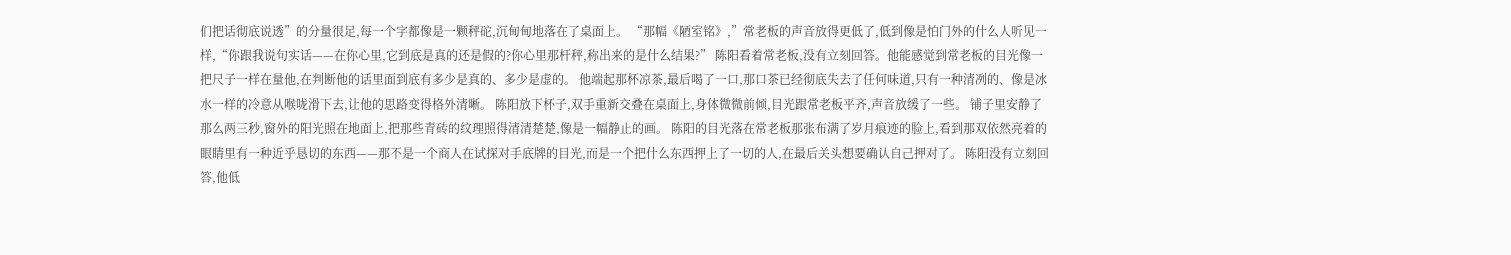们把话彻底说透”的分量很足,每一个字都像是一颗秤砣,沉甸甸地落在了桌面上。 “那幅《陋室铭》,”常老板的声音放得更低了,低到像是怕门外的什么人听见一样,“你跟我说句实话——在你心里,它到底是真的还是假的?你心里那杆秤,称出来的是什么结果?” 陈阳看着常老板,没有立刻回答。他能感觉到常老板的目光像一把尺子一样在量他,在判断他的话里面到底有多少是真的、多少是虚的。 他端起那杯凉茶,最后喝了一口,那口茶已经彻底失去了任何味道,只有一种清冽的、像是冰水一样的冷意从喉咙滑下去,让他的思路变得格外清晰。 陈阳放下杯子,双手重新交叠在桌面上,身体微微前倾,目光跟常老板平齐,声音放缓了一些。 铺子里安静了那么两三秒,窗外的阳光照在地面上,把那些青砖的纹理照得清清楚楚,像是一幅静止的画。 陈阳的目光落在常老板那张布满了岁月痕迹的脸上,看到那双依然亮着的眼睛里有一种近乎恳切的东西——那不是一个商人在试探对手底牌的目光,而是一个把什么东西押上了一切的人,在最后关头想要确认自己押对了。 陈阳没有立刻回答,他低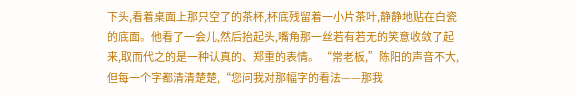下头,看着桌面上那只空了的茶杯,杯底残留着一小片茶叶,静静地贴在白瓷的底面。他看了一会儿,然后抬起头,嘴角那一丝若有若无的笑意收敛了起来,取而代之的是一种认真的、郑重的表情。 “常老板,”陈阳的声音不大,但每一个字都清清楚楚,“您问我对那幅字的看法——那我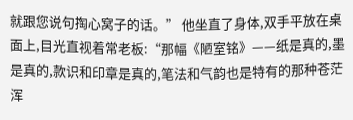就跟您说句掏心窝子的话。” 他坐直了身体,双手平放在桌面上,目光直视着常老板:“那幅《陋室铭》——纸是真的,墨是真的,款识和印章是真的,笔法和气韵也是特有的那种苍茫浑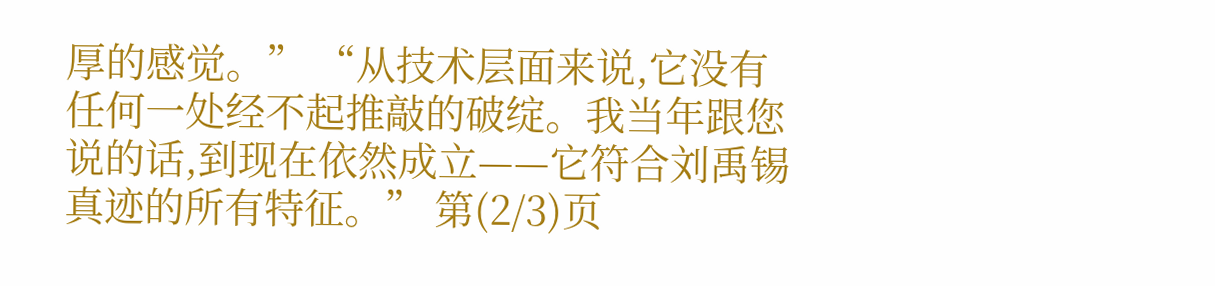厚的感觉。” “从技术层面来说,它没有任何一处经不起推敲的破绽。我当年跟您说的话,到现在依然成立——它符合刘禹锡真迹的所有特征。” 第(2/3)页